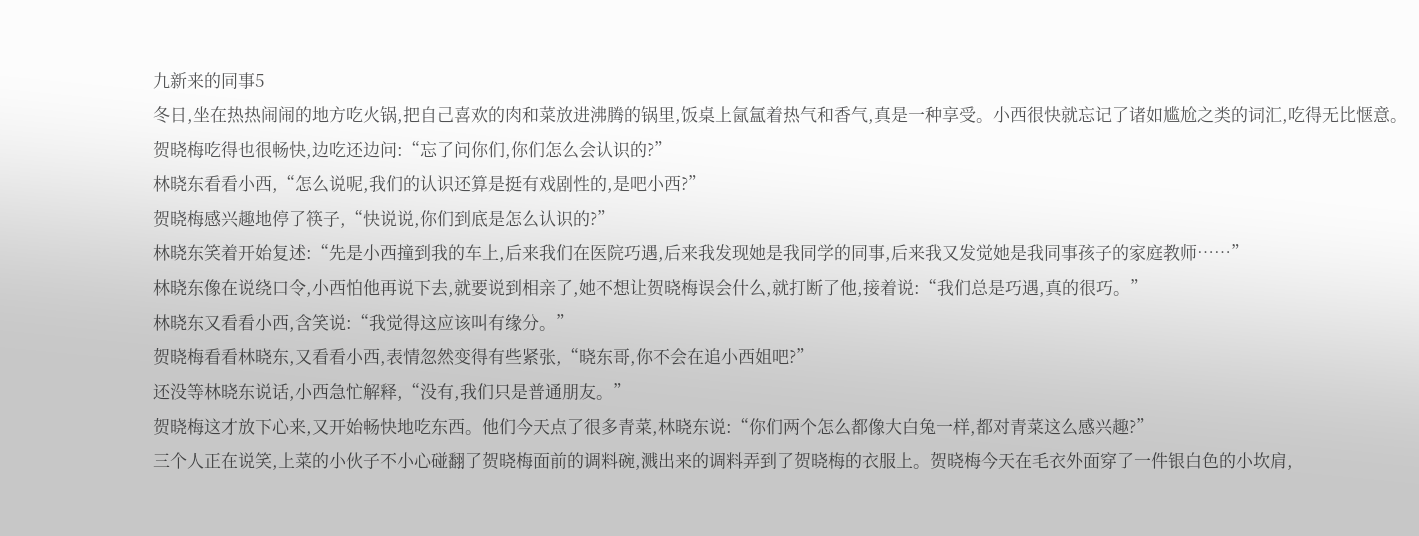九新来的同事5
冬日,坐在热热闹闹的地方吃火锅,把自己喜欢的肉和菜放进沸腾的锅里,饭桌上氤氲着热气和香气,真是一种享受。小西很快就忘记了诸如尴尬之类的词汇,吃得无比惬意。
贺晓梅吃得也很畅快,边吃还边问:“忘了问你们,你们怎么会认识的?”
林晓东看看小西,“怎么说呢,我们的认识还算是挺有戏剧性的,是吧小西?”
贺晓梅感兴趣地停了筷子,“快说说,你们到底是怎么认识的?”
林晓东笑着开始复述:“先是小西撞到我的车上,后来我们在医院巧遇,后来我发现她是我同学的同事,后来我又发觉她是我同事孩子的家庭教师……”
林晓东像在说绕口令,小西怕他再说下去,就要说到相亲了,她不想让贺晓梅误会什么,就打断了他,接着说:“我们总是巧遇,真的很巧。”
林晓东又看看小西,含笑说:“我觉得这应该叫有缘分。”
贺晓梅看看林晓东,又看看小西,表情忽然变得有些紧张,“晓东哥,你不会在追小西姐吧?”
还没等林晓东说话,小西急忙解释,“没有,我们只是普通朋友。”
贺晓梅这才放下心来,又开始畅快地吃东西。他们今天点了很多青菜,林晓东说:“你们两个怎么都像大白兔一样,都对青菜这么感兴趣?”
三个人正在说笑,上菜的小伙子不小心碰翻了贺晓梅面前的调料碗,溅出来的调料弄到了贺晓梅的衣服上。贺晓梅今天在毛衣外面穿了一件银白色的小坎肩,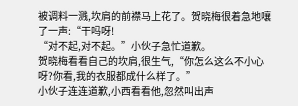被调料一溅,坎肩的前襟马上花了。贺晓梅很着急地嚷了一声:“干吗呀!
“对不起,对不起。”小伙子急忙道歉。
贺晓梅看看自己的坎肩,很生气,“你怎么这么不小心呀?你看,我的衣服都成什么样了。”
小伙子连连道歉,小西看看他,忽然叫出声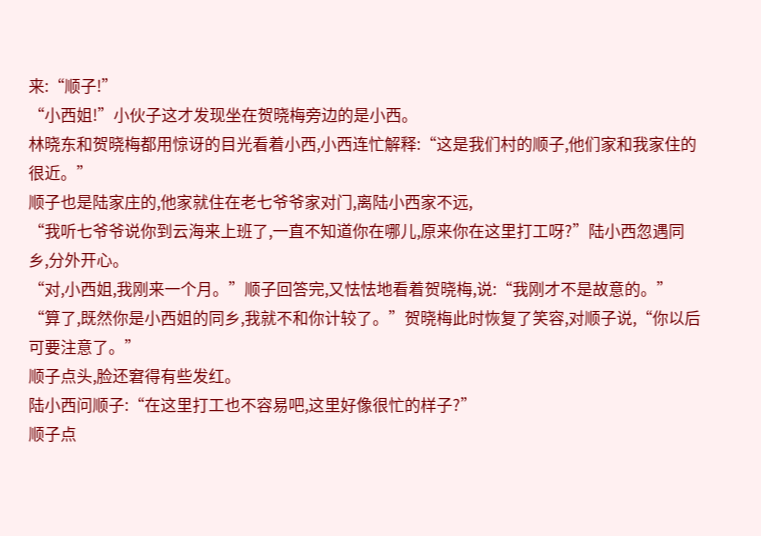来:“顺子!”
“小西姐!”小伙子这才发现坐在贺晓梅旁边的是小西。
林晓东和贺晓梅都用惊讶的目光看着小西,小西连忙解释:“这是我们村的顺子,他们家和我家住的很近。”
顺子也是陆家庄的,他家就住在老七爷爷家对门,离陆小西家不远,
“我听七爷爷说你到云海来上班了,一直不知道你在哪儿,原来你在这里打工呀?”陆小西忽遇同乡,分外开心。
“对,小西姐,我刚来一个月。”顺子回答完,又怯怯地看着贺晓梅,说:“我刚才不是故意的。”
“算了,既然你是小西姐的同乡,我就不和你计较了。”贺晓梅此时恢复了笑容,对顺子说,“你以后可要注意了。”
顺子点头,脸还窘得有些发红。
陆小西问顺子:“在这里打工也不容易吧,这里好像很忙的样子?”
顺子点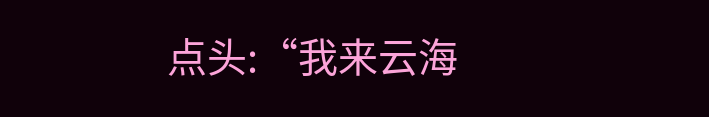点头:“我来云海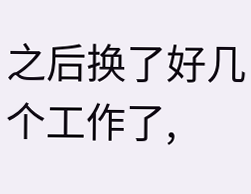之后换了好几个工作了,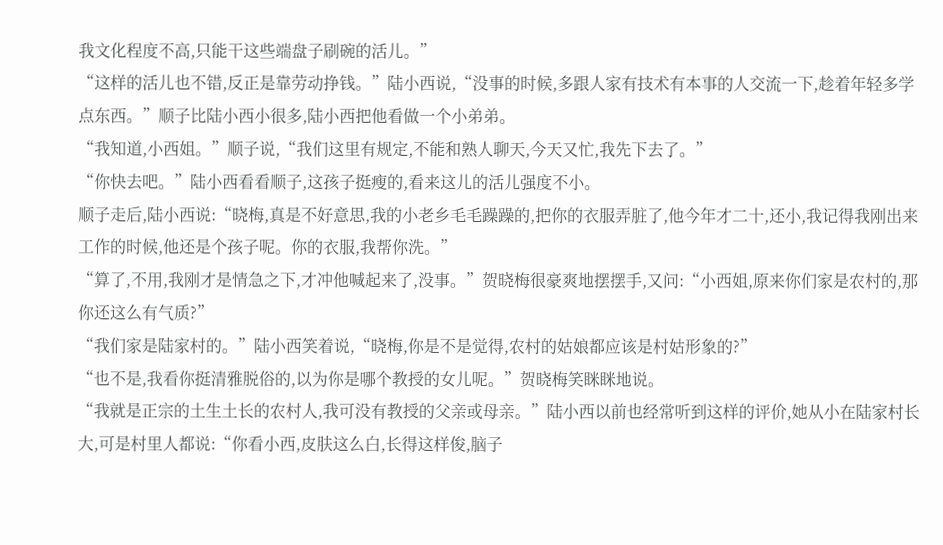我文化程度不高,只能干这些端盘子刷碗的活儿。”
“这样的活儿也不错,反正是靠劳动挣钱。”陆小西说,“没事的时候,多跟人家有技术有本事的人交流一下,趁着年轻多学点东西。”顺子比陆小西小很多,陆小西把他看做一个小弟弟。
“我知道,小西姐。”顺子说,“我们这里有规定,不能和熟人聊天,今天又忙,我先下去了。”
“你快去吧。”陆小西看看顺子,这孩子挺瘦的,看来这儿的活儿强度不小。
顺子走后,陆小西说:“晓梅,真是不好意思,我的小老乡毛毛躁躁的,把你的衣服弄脏了,他今年才二十,还小,我记得我刚出来工作的时候,他还是个孩子呢。你的衣服,我帮你洗。”
“算了,不用,我刚才是情急之下,才冲他喊起来了,没事。”贺晓梅很豪爽地摆摆手,又问:“小西姐,原来你们家是农村的,那你还这么有气质?”
“我们家是陆家村的。”陆小西笑着说,“晓梅,你是不是觉得,农村的姑娘都应该是村姑形象的?”
“也不是,我看你挺清雅脱俗的,以为你是哪个教授的女儿呢。”贺晓梅笑眯眯地说。
“我就是正宗的土生土长的农村人,我可没有教授的父亲或母亲。”陆小西以前也经常听到这样的评价,她从小在陆家村长大,可是村里人都说:“你看小西,皮肤这么白,长得这样俊,脑子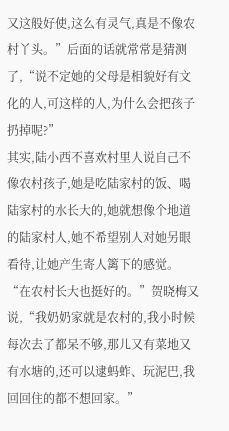又这般好使,这么有灵气,真是不像农村丫头。”后面的话就常常是猜测了,“说不定她的父母是相貌好有文化的人,可这样的人,为什么会把孩子扔掉呢?”
其实,陆小西不喜欢村里人说自己不像农村孩子,她是吃陆家村的饭、喝陆家村的水长大的,她就想像个地道的陆家村人,她不希望别人对她另眼看待,让她产生寄人篱下的感觉。
“在农村长大也挺好的。”贺晓梅又说,“我奶奶家就是农村的,我小时候每次去了都呆不够,那儿又有菜地又有水塘的,还可以逮蚂蚱、玩泥巴,我回回住的都不想回家。”